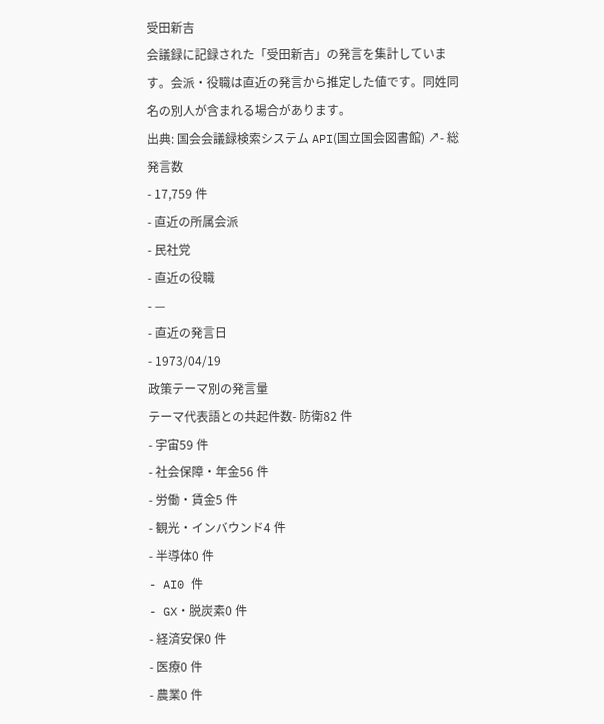受田新吉
会議録に記録された「受田新吉」の発言を集計しています。会派・役職は直近の発言から推定した値です。同姓同名の別人が含まれる場合があります。
出典: 国会会議録検索システム API(国立国会図書館) ↗- 総発言数
- 17,759 件
- 直近の所属会派
- 民社党
- 直近の役職
- —
- 直近の発言日
- 1973/04/19
政策テーマ別の発言量
テーマ代表語との共起件数- 防衛82 件
- 宇宙59 件
- 社会保障・年金56 件
- 労働・賃金5 件
- 観光・インバウンド4 件
- 半導体0 件
- AI0 件
- GX・脱炭素0 件
- 経済安保0 件
- 医療0 件
- 農業0 件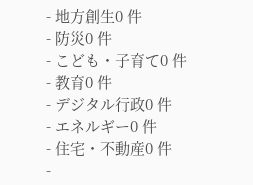- 地方創生0 件
- 防災0 件
- こども・子育て0 件
- 教育0 件
- デジタル行政0 件
- エネルギー0 件
- 住宅・不動産0 件
-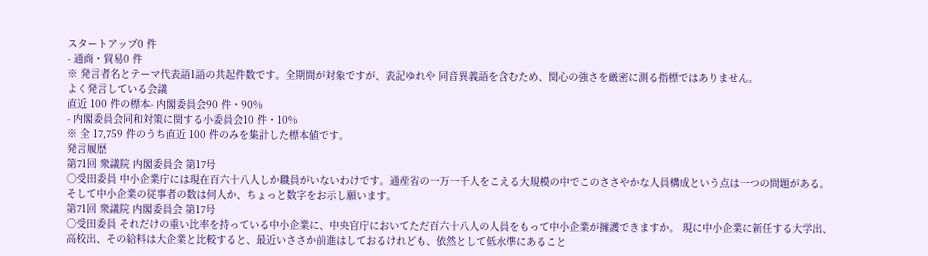スタートアップ0 件
- 通商・貿易0 件
※ 発言者名とテーマ代表語1語の共起件数です。全期間が対象ですが、表記ゆれや 同音異義語を含むため、関心の強さを厳密に測る指標ではありません。
よく発言している会議
直近 100 件の標本- 内閣委員会90 件・90%
- 内閣委員会同和対策に関する小委員会10 件・10%
※ 全 17,759 件のうち直近 100 件のみを集計した標本値です。
発言履歴
第71回 衆議院 内閣委員会 第17号
○受田委員 中小企業庁には現在百六十八人しか職員がいないわけです。通産省の一万一千人をこえる大規模の中でこのささやかな人員構成という点は一つの問題がある。そして中小企業の従事者の数は何人か、ちょっと数字をお示し願います。
第71回 衆議院 内閣委員会 第17号
○受田委員 それだけの重い比率を持っている中小企業に、中央官庁においてただ百六十八人の人員をもって中小企業が擁護できますか。 現に中小企業に新任する大学出、高校出、その給料は大企業と比較すると、最近いささか前進はしておるけれども、依然として低水準にあること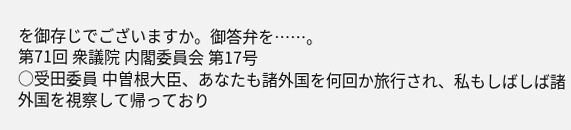を御存じでございますか。御答弁を……。
第71回 衆議院 内閣委員会 第17号
○受田委員 中曽根大臣、あなたも諸外国を何回か旅行され、私もしばしば諸外国を視察して帰っており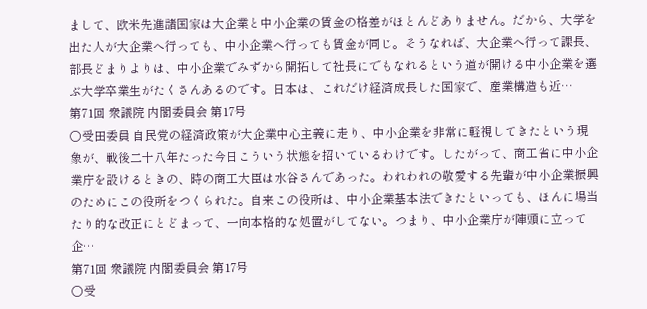まして、欧米先進諸国家は大企業と中小企業の賃金の格差がほとんどありません。だから、大学を出た人が大企業へ行っても、中小企業へ行っても賃金が同じ。そうなれば、大企業へ行って課長、部長どまりよりは、中小企業でみずから開拓して社長にでもなれるという道が開ける中小企業を選ぶ大学卒業生がたくさんあるのです。日本は、これだけ経済成長した国家で、産業構造も近…
第71回 衆議院 内閣委員会 第17号
○受田委員 自民党の経済政策が大企業中心主義に走り、中小企業を非常に軽視してきたという現象が、戦後二十八年たった今日こういう状態を招いているわけです。したがって、商工省に中小企業庁を設けるときの、時の商工大臣は水谷さんであった。われわれの敬愛する先輩が中小企業振興のためにこの役所をつくられた。自来この役所は、中小企業基本法できたといっても、ほんに場当たり的な改正にとどまって、一向本格的な処置がしてない。つまり、中小企業庁が陣頭に立って企…
第71回 衆議院 内閣委員会 第17号
○受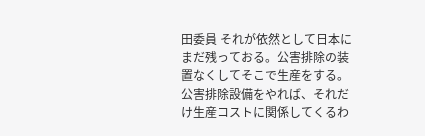田委員 それが依然として日本にまだ残っておる。公害排除の装置なくしてそこで生産をする。公害排除設備をやれば、それだけ生産コストに関係してくるわ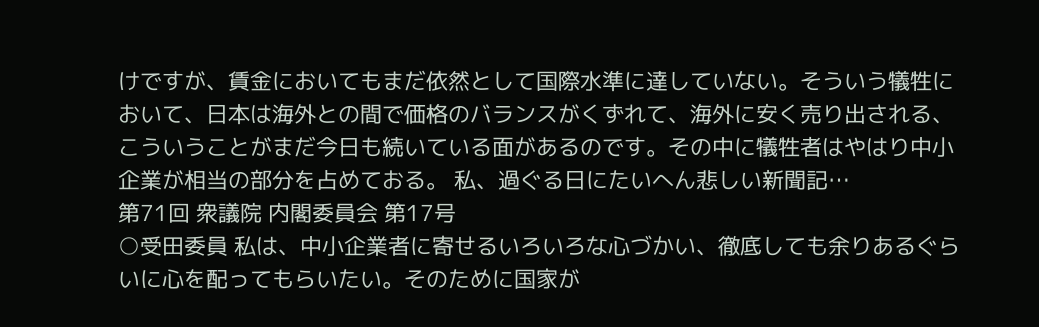けですが、賃金においてもまだ依然として国際水準に達していない。そういう犠牲において、日本は海外との間で価格のバランスがくずれて、海外に安く売り出される、こういうことがまだ今日も続いている面があるのです。その中に犠牲者はやはり中小企業が相当の部分を占めておる。 私、過ぐる日にたいへん悲しい新聞記…
第71回 衆議院 内閣委員会 第17号
○受田委員 私は、中小企業者に寄せるいろいろな心づかい、徹底しても余りあるぐらいに心を配ってもらいたい。そのために国家が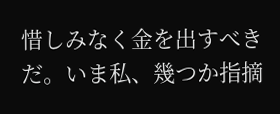惜しみなく金を出すべきだ。いま私、幾つか指摘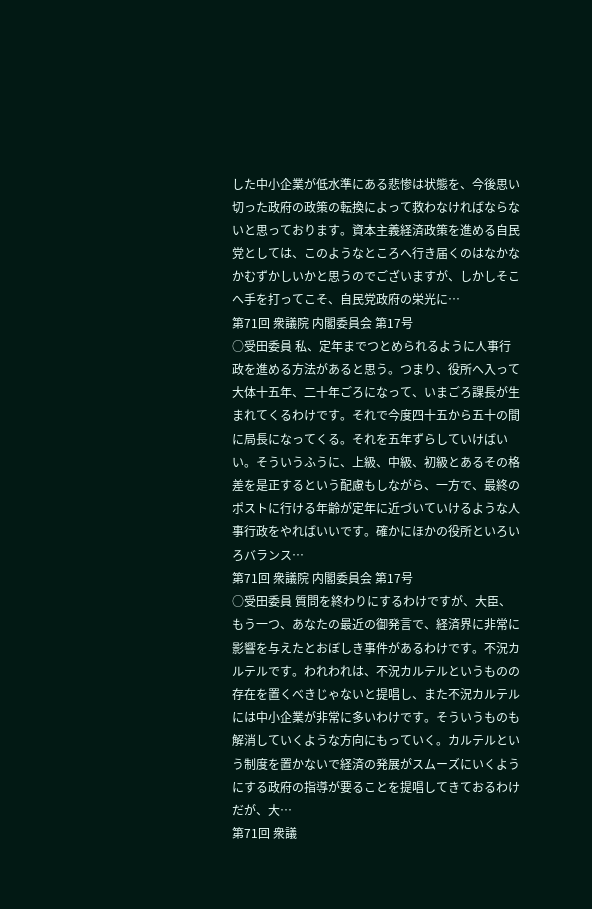した中小企業が低水準にある悲惨は状態を、今後思い切った政府の政策の転換によって救わなければならないと思っております。資本主義経済政策を進める自民党としては、このようなところへ行き届くのはなかなかむずかしいかと思うのでございますが、しかしそこへ手を打ってこそ、自民党政府の栄光に…
第71回 衆議院 内閣委員会 第17号
○受田委員 私、定年までつとめられるように人事行政を進める方法があると思う。つまり、役所へ入って大体十五年、二十年ごろになって、いまごろ課長が生まれてくるわけです。それで今度四十五から五十の間に局長になってくる。それを五年ずらしていけばいい。そういうふうに、上級、中級、初級とあるその格差を是正するという配慮もしながら、一方で、最終のポストに行ける年齢が定年に近づいていけるような人事行政をやればいいです。確かにほかの役所といろいろバランス…
第71回 衆議院 内閣委員会 第17号
○受田委員 質問を終わりにするわけですが、大臣、もう一つ、あなたの最近の御発言で、経済界に非常に影響を与えたとおぼしき事件があるわけです。不況カルテルです。われわれは、不況カルテルというものの存在を置くべきじゃないと提唱し、また不況カルテルには中小企業が非常に多いわけです。そういうものも解消していくような方向にもっていく。カルテルという制度を置かないで経済の発展がスムーズにいくようにする政府の指導が要ることを提唱してきておるわけだが、大…
第71回 衆議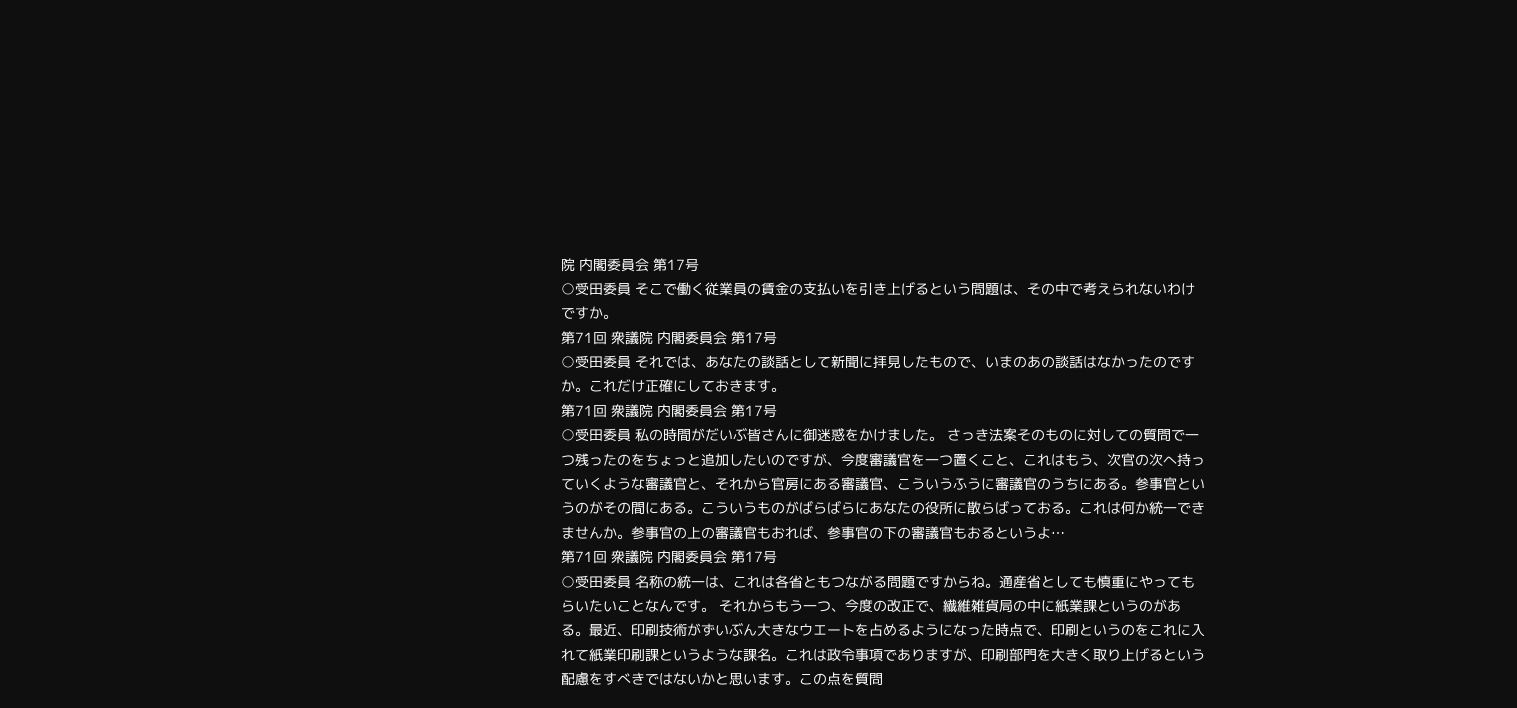院 内閣委員会 第17号
○受田委員 そこで働く従業員の賃金の支払いを引き上げるという問題は、その中で考えられないわけですか。
第71回 衆議院 内閣委員会 第17号
○受田委員 それでは、あなたの談話として新聞に拝見したもので、いまのあの談話はなかったのですか。これだけ正確にしておきます。
第71回 衆議院 内閣委員会 第17号
○受田委員 私の時間がだいぶ皆さんに御迷惑をかけました。 さっき法案そのものに対しての質問で一つ残ったのをちょっと追加したいのですが、今度審議官を一つ置くこと、これはもう、次官の次へ持っていくような審議官と、それから官房にある審議官、こういうふうに審議官のうちにある。参事官というのがその間にある。こういうものがばらばらにあなたの役所に散らばっておる。これは何か統一できませんか。参事官の上の審議官もおれば、参事官の下の審議官もおるというよ…
第71回 衆議院 内閣委員会 第17号
○受田委員 名称の統一は、これは各省ともつながる問題ですからね。通産省としても慎重にやってもらいたいことなんです。 それからもう一つ、今度の改正で、繊維雑貨局の中に紙業課というのがある。最近、印刷技術がずいぶん大きなウエートを占めるようになった時点で、印刷というのをこれに入れて紙業印刷課というような課名。これは政令事項でありますが、印刷部門を大きく取り上げるという配慮をすべきではないかと思います。この点を質問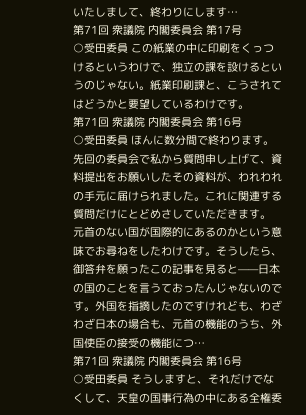いたしまして、終わりにします…
第71回 衆議院 内閣委員会 第17号
○受田委員 この紙業の中に印刷をくっつけるというわけで、独立の課を設けるというのじゃない。紙業印刷課と、こうされてはどうかと要望しているわけです。
第71回 衆議院 内閣委員会 第16号
○受田委員 ほんに数分間で終わります。先回の委員会で私から質問申し上げて、資料提出をお願いしたその資料が、われわれの手元に届けられました。これに関連する質問だけにとどめさしていただきます。 元首のない国が国際的にあるのかという意味でお尋ねをしたわけです。そうしたら、御答弁を願ったこの記事を見ると——日本の国のことを言うておったんじゃないのです。外国を指摘したのですけれども、わざわざ日本の場合も、元首の機能のうち、外国使臣の接受の機能につ…
第71回 衆議院 内閣委員会 第16号
○受田委員 そうしますと、それだけでなくして、天皇の国事行為の中にある全権委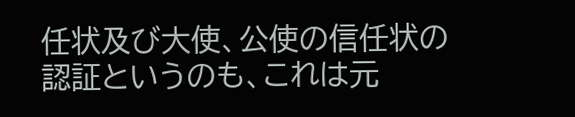任状及び大使、公使の信任状の認証というのも、これは元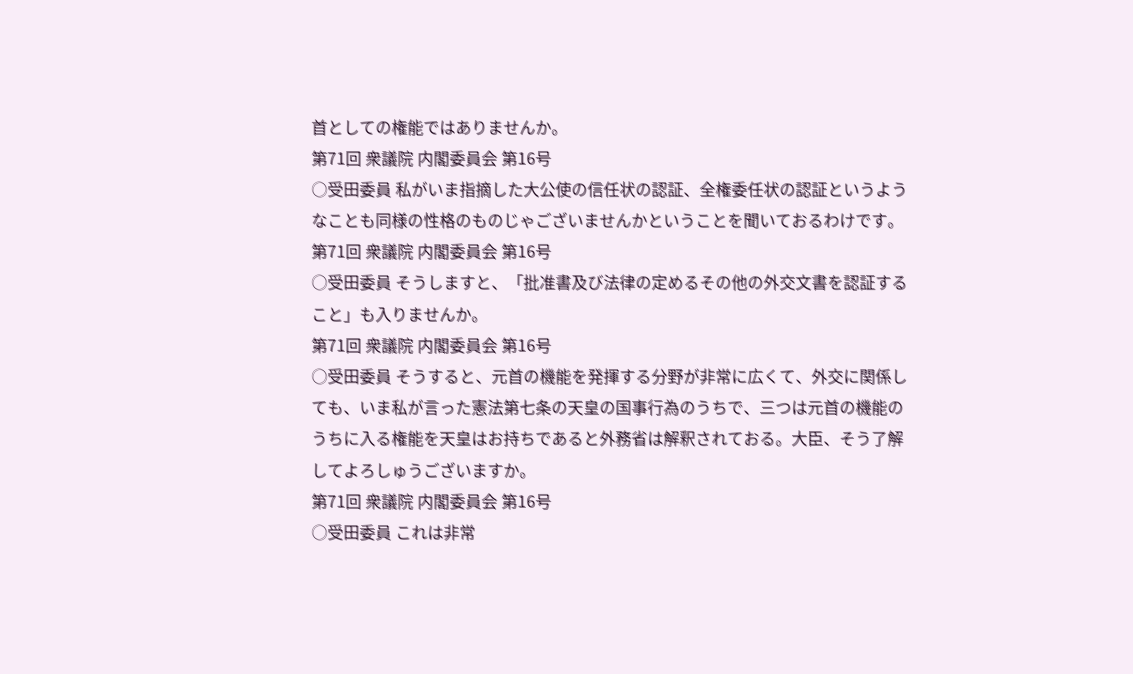首としての権能ではありませんか。
第71回 衆議院 内閣委員会 第16号
○受田委員 私がいま指摘した大公使の信任状の認証、全権委任状の認証というようなことも同様の性格のものじゃございませんかということを聞いておるわけです。
第71回 衆議院 内閣委員会 第16号
○受田委員 そうしますと、「批准書及び法律の定めるその他の外交文書を認証すること」も入りませんか。
第71回 衆議院 内閣委員会 第16号
○受田委員 そうすると、元首の機能を発揮する分野が非常に広くて、外交に関係しても、いま私が言った憲法第七条の天皇の国事行為のうちで、三つは元首の機能のうちに入る権能を天皇はお持ちであると外務省は解釈されておる。大臣、そう了解してよろしゅうございますか。
第71回 衆議院 内閣委員会 第16号
○受田委員 これは非常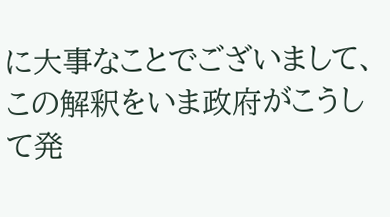に大事なことでございまして、この解釈をいま政府がこうして発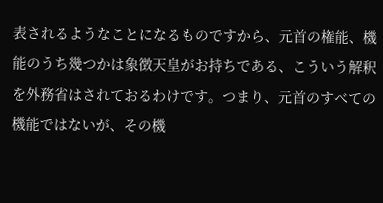表されるようなことになるものですから、元首の権能、機能のうち幾つかは象徴天皇がお持ちである、こういう解釈を外務省はされておるわけです。つまり、元首のすべての機能ではないが、その機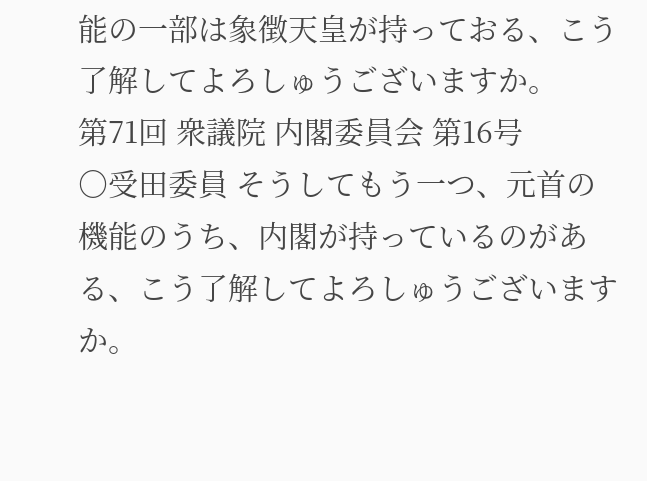能の一部は象徴天皇が持っておる、こう了解してよろしゅうございますか。
第71回 衆議院 内閣委員会 第16号
○受田委員 そうしてもう一つ、元首の機能のうち、内閣が持っているのがある、こう了解してよろしゅうございますか。